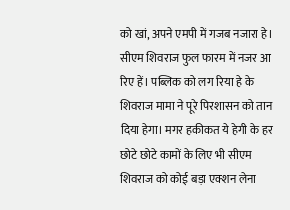को खां, अपने एमपी में गजब नजारा हे। सीएम शिवराज फुल फारम में नजर आ रिए हें। पब्लिक को लग रिया हे के शिवराज मामा ने पूरे पिरशासन को तान दिया हेगा। मगर हकीकत ये हेगी के हर छोटे छोटे कामों के लिए भी सीएम शिवराज को कोई बड़ा एक्शन लेना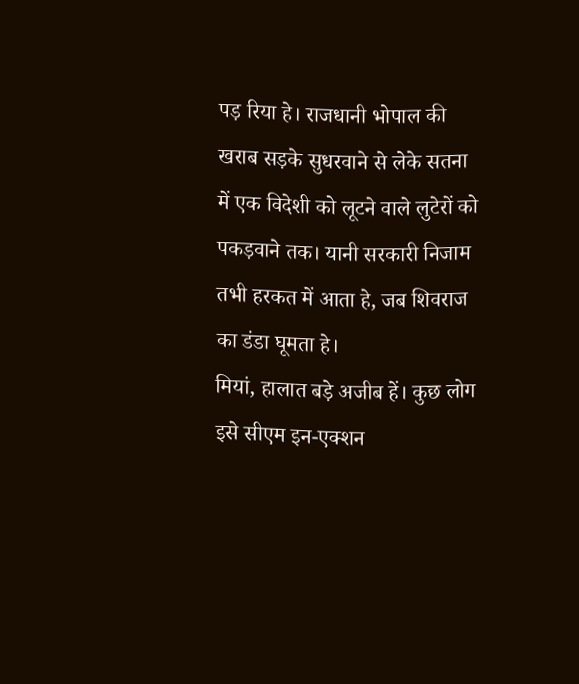पड़ रिया हे। राजधानी भोपाल की खराब सड़के सुधरवाने से लेके सतना में एक विदेशी को लूटने वाले लुटेरों को पकड़वाने तक। यानी सरकारी निजाम तभी हरकत में आता हे, जब शिवराज का डंडा घूमता हे।
मियां, हालात बड़े अजीब हें। कुछ लोग इसे सीएम इन-एक्शन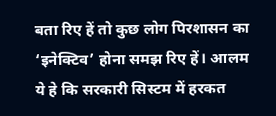बता रिए हें तो कुछ लोग पिरशासन का ‘इनेक्टिव’ होना समझ रिए हें। आलम ये हे कि सरकारी सिस्टम में हरकत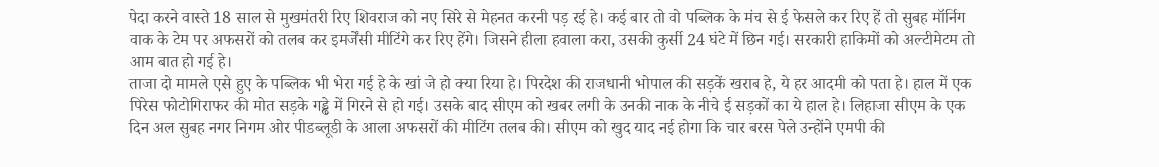पेदा करने वास्ते 18 साल से मुखमंतरी रिए शिवराज को नए सिरे से मेहनत करनी पड़ रई हे। कई बार तो वो पब्लिक के मंच से ई फेसले कर रिए हें तो सुबह मॉर्निग वाक के टेम पर अफसरों को तलब कर इमर्जेंसी मीटिंगे कर रिए हेंगे। जिसने हीला हवाला करा, उसकी कुर्सी 24 घंटे में छिन गई। सरकारी हाकिमों को अल्टीमेटम तो आम बात हो गई हे।
ताजा दो मामले एसे हुए के पब्लिक भी भेरा गई हे के खां जे हो क्या रिया हे। पिरदेश की राजधानी भोपाल की सड़कें खराब हे, ये हर आदमी को पता हे। हाल में एक पिरेस फोटोगिराफर की मोत सड़के गड्ढे में गिरने से हो गई। उसके बाद सीएम को खबर लगी के उनकी नाक के नीचे ई सड़कों का ये हाल हे। लिहाजा सीएम के एक दिन अल सुबह नगर निगम ओर पीडब्लूडी के आला अफसरों की मीटिंग तलब की। सीएम को खुद याद नई होगा कि चार बरस पेले उन्होंने एमपी की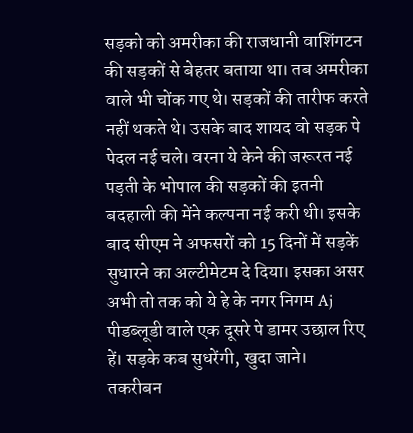सड़को को अमरीका की राजधानी वाशिंगटन की सड़कों से बेहतर बताया था। तब अमरीका वाले भी चोंक गए थे। सड़कों की तारीफ करते नहीं थकते थे। उसके बाद शायद वो सड़क पे पेदल नई चले। वरना ये केने की जरूरत नई पड़ती के भोपाल की सड़कों की इतनी बदहाली की मेंने कल्पना नई करी थी। इसके बाद सीएम ने अफसरों को 15 दिनों में सड़कें सुधारने का अल्टीमेटम दे दिया। इसका असर अभी तो तक को ये हे के नगर निगम Aj पीडब्लूडी वाले एक दूसरे पे डामर उछाल रिए हें। सड़के कब सुधरेंगी, खुदा जाने।
तकरीबन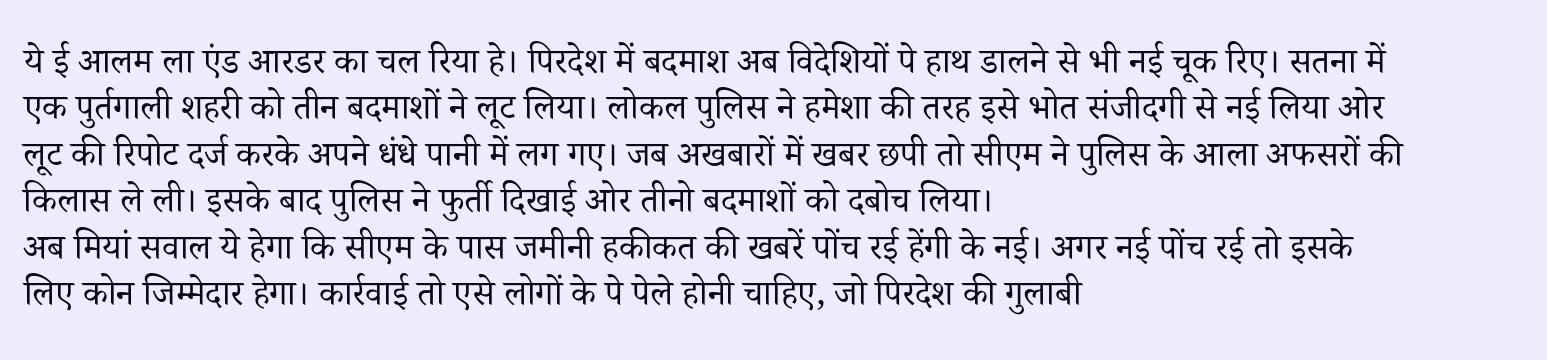ये ई आलम ला एंड आरडर का चल रिया हे। पिरदेश में बदमाश अब विदेशियों पे हाथ डालने से भी नई चूक रिए। सतना में एक पुर्तगाली शहरी को तीन बदमाशों ने लूट लिया। लोकल पुलिस ने हमेशा की तरह इसे भोत संजीदगी से नई लिया ओर लूट की रिपोट दर्ज करके अपने धंधे पानी में लग गए। जब अखबारों में खबर छपी तो सीएम ने पुलिस के आला अफसरों की किलास ले ली। इसके बाद पुलिस ने फुर्ती दिखाई ओर तीनो बदमाशों को दबोच लिया।
अब मियां सवाल ये हेगा कि सीएम के पास जमीनी हकीकत की खबरें पोंच रई हेंगी के नई। अगर नई पोंच रई तो इसके लिए कोन जिम्मेदार हेगा। कार्रवाई तो एसे लोगों के पे पेले होनी चाहिए, जो पिरदेश की गुलाबी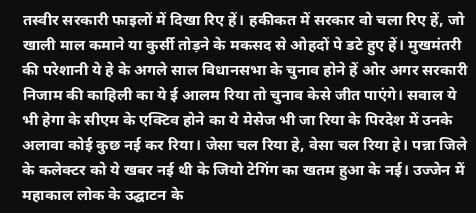तस्वीर सरकारी फाइलों में दिखा रिए हें। हकीकत में सरकार वो चला रिए हें, जो खाली माल कमाने या कुर्सी तोड़ने के मकसद से ओहदों पे डटे हुए हें। मुखमंतरी की परेशानी ये हे के अगले साल विधानसभा के चुनाव होने हें ओर अगर सरकारी निजाम की काहिली का ये ई आलम रिया तो चुनाव केसे जीत पाएंगे। सवाल ये भी हेगा के सीएम के एक्टिव होने का ये मेसेज भी जा रिया के पिरदेश में उनके अलावा कोई कुछ नई कर रिया। जेसा चल रिया हे, वेसा चल रिया हे। पन्ना जिले के कलेक्टर को ये खबर नई थी के जियो टेगिंग का खतम हुआ के नई। उज्जेन में महाकाल लोक के उद्घाटन के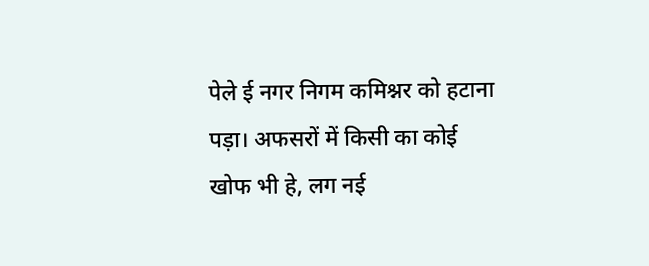पेले ई नगर निगम कमिश्नर को हटाना पड़ा। अफसरों में किसी का कोई खोफ भी हे, लग नई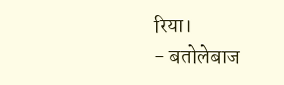रिया।
- बतोलेबाज